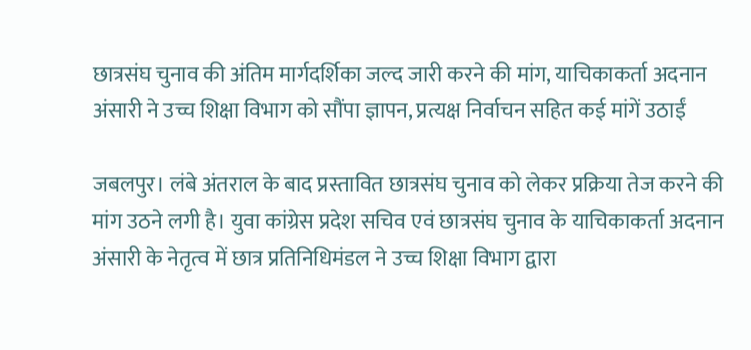छात्रसंघ चुनाव की अंतिम मार्गदर्शिका जल्द जारी करने की मांग, याचिकाकर्ता अदनान अंसारी ने उच्च शिक्षा विभाग को सौंपा ज्ञापन, प्रत्यक्ष निर्वाचन सहित कई मांगें उठाईं

जबलपुर। लंबे अंतराल के बाद प्रस्तावित छात्रसंघ चुनाव को लेकर प्रक्रिया तेज करने की मांग उठने लगी है। युवा कांग्रेस प्रदेश सचिव एवं छात्रसंघ चुनाव के याचिकाकर्ता अदनान अंसारी के नेतृत्व में छात्र प्रतिनिधिमंडल ने उच्च शिक्षा विभाग द्वारा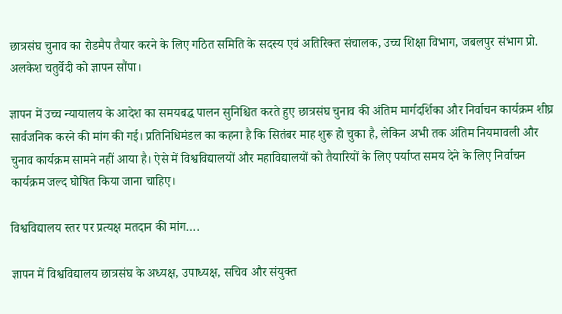छात्रसंघ चुनाव का रोडमैप तैयार करने के लिए गठित समिति के सदस्य एवं अतिरिक्त संचालक, उच्च शिक्षा विभाग, जबलपुर संभाग प्रो. अलकेश चतुर्वेदी को ज्ञापन सौंपा।

ज्ञापन में उच्च न्यायालय के आदेश का समयबद्ध पालन सुनिश्चित करते हुए छात्रसंघ चुनाव की अंतिम मार्गदर्शिका और निर्वाचन कार्यक्रम शीघ्र सार्वजनिक करने की मांग की गई। प्रतिनिधिमंडल का कहना है कि सितंबर माह शुरू हो चुका है, लेकिन अभी तक अंतिम नियमावली और चुनाव कार्यक्रम सामने नहीं आया है। ऐसे में विश्वविद्यालयों और महाविद्यालयों को तैयारियों के लिए पर्याप्त समय देने के लिए निर्वाचन कार्यक्रम जल्द घोषित किया जाना चाहिए।

विश्वविद्यालय स्तर पर प्रत्यक्ष मतदान की मांग….

ज्ञापन में विश्वविद्यालय छात्रसंघ के अध्यक्ष, उपाध्यक्ष, सचिव और संयुक्त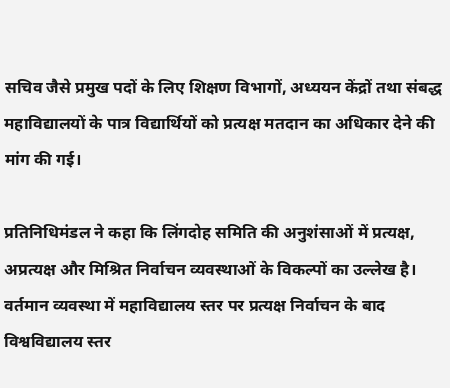सचिव जैसे प्रमुख पदों के लिए शिक्षण विभागों, अध्ययन केंद्रों तथा संबद्ध महाविद्यालयों के पात्र विद्यार्थियों को प्रत्यक्ष मतदान का अधिकार देने की मांग की गई।

प्रतिनिधिमंडल ने कहा कि लिंगदोह समिति की अनुशंसाओं में प्रत्यक्ष, अप्रत्यक्ष और मिश्रित निर्वाचन व्यवस्थाओं के विकल्पों का उल्लेख है। वर्तमान व्यवस्था में महाविद्यालय स्तर पर प्रत्यक्ष निर्वाचन के बाद विश्वविद्यालय स्तर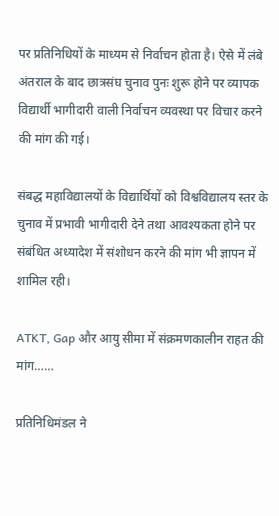पर प्रतिनिधियों के माध्यम से निर्वाचन होता है। ऐसे में लंबे अंतराल के बाद छात्रसंघ चुनाव पुनः शुरू होने पर व्यापक विद्यार्थी भागीदारी वाली निर्वाचन व्यवस्था पर विचार करने की मांग की गई।

संबद्ध महाविद्यालयों के विद्यार्थियों को विश्वविद्यालय स्तर के चुनाव में प्रभावी भागीदारी देने तथा आवश्यकता होने पर संबंधित अध्यादेश में संशोधन करने की मांग भी ज्ञापन में शामिल रही।

ATKT, Gap और आयु सीमा में संक्रमणकालीन राहत की मांग……

प्रतिनिधिमंडल ने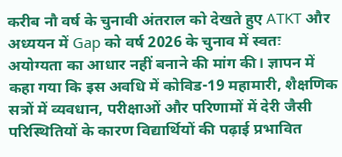करीब नौ वर्ष के चुनावी अंतराल को देखते हुए ATKT और अध्ययन में Gap को वर्ष 2026 के चुनाव में स्वतः अयोग्यता का आधार नहीं बनाने की मांग की। ज्ञापन में कहा गया कि इस अवधि में कोविड-19 महामारी, शैक्षणिक सत्रों में व्यवधान, परीक्षाओं और परिणामों में देरी जैसी परिस्थितियों के कारण विद्यार्थियों की पढ़ाई प्रभावित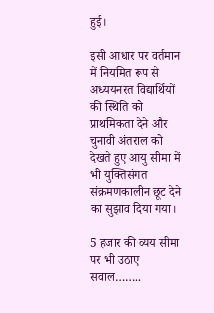हुई।

इसी आधार पर वर्तमान में नियमित रूप से अध्ययनरत विद्यार्थियों की स्थिति को प्राथमिकता देने और चुनावी अंतराल को देखते हुए आयु सीमा में भी युक्तिसंगत संक्रमणकालीन छूट देने का सुझाव दिया गया।

5 हजार की व्यय सीमा पर भी उठाए सवाल……..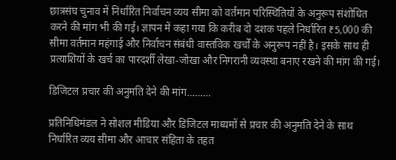छात्रसंघ चुनाव में निर्धारित निर्वाचन व्यय सीमा को वर्तमान परिस्थितियों के अनुरूप संशोधित करने की मांग भी की गई। ज्ञापन में कहा गया कि करीब दो दशक पहले निर्धारित ₹5,000 की सीमा वर्तमान महंगाई और निर्वाचन संबंधी वास्तविक खर्चों के अनुरूप नहीं है। इसके साथ ही प्रत्याशियों के खर्च का पारदर्शी लेखा-जोखा और निगरानी व्यवस्था बनाए रखने की मांग की गई।

डिजिटल प्रचार की अनुमति देने की मांग………

प्रतिनिधिमंडल ने सोशल मीडिया और डिजिटल माध्यमों से प्रचार की अनुमति देने के साथ निर्धारित व्यय सीमा और आचार संहिता के तहत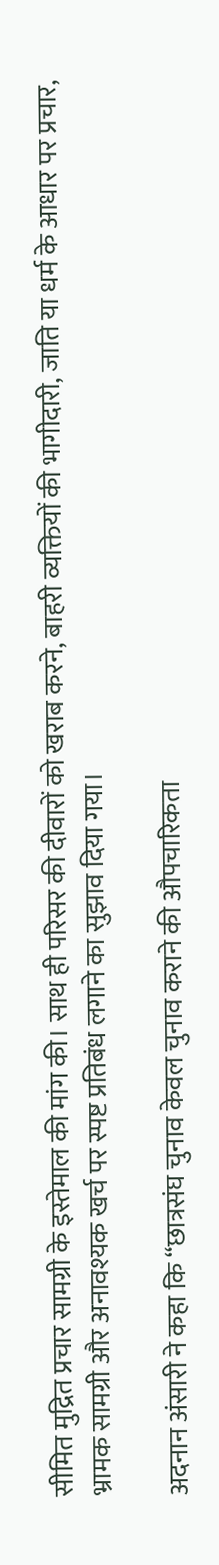सीमित मुद्रित प्रचार सामग्री के इस्तेमाल की मांग की। साथ ही परिसर की दीवारों को खराब करने, बाहरी व्यक्तियों की भागीदारी, जाति या धर्म के आधार पर प्रचार, भ्रामक सामग्री और अनावश्यक खर्च पर स्पष्ट प्रतिबंध लगाने का सुझाव दिया गया।

अदनान अंसारी ने कहा कि “छात्रसंघ चुनाव केवल चुनाव कराने की औपचारिकता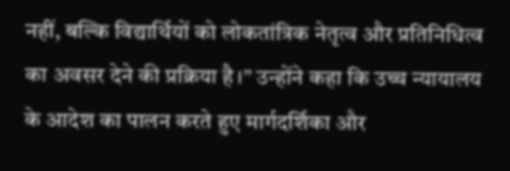नहीं, बल्कि विद्यार्थियों को लोकतांत्रिक नेतृत्व और प्रतिनिधित्व का अवसर देने की प्रक्रिया है।” उन्होंने कहा कि उच्च न्यायालय के आदेश का पालन करते हुए मार्गदर्शिका और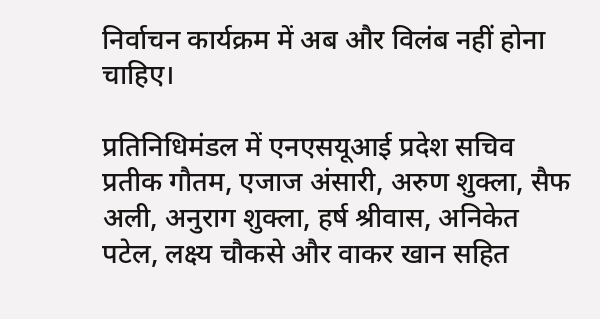निर्वाचन कार्यक्रम में अब और विलंब नहीं होना चाहिए।

प्रतिनिधिमंडल में एनएसयूआई प्रदेश सचिव प्रतीक गौतम, एजाज अंसारी, अरुण शुक्ला, सैफ अली, अनुराग शुक्ला, हर्ष श्रीवास, अनिकेत पटेल, लक्ष्य चौकसे और वाकर खान सहित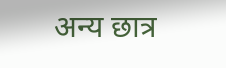अन्य छात्र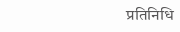प्रतिनिधि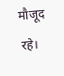मौजूद रहे।